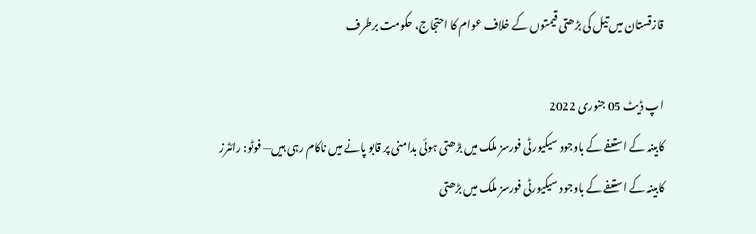قازقستان میں تیل کی بڑھتی قیمتوں کے خلاف عوام کا احتجاج، حکومت برطرف

اپ ڈیٹ 05 جنوری 2022
کابینہ کے استعفے کے باوجود سیکیورٹی فورسز ملک میں بڑھتی ہوئی بدامنی پر قابو پانے میں ناکام رہی ہیں— فوٹو: رائٹرز
کابینہ کے استعفے کے باوجود سیکیورٹی فورسز ملک میں بڑھتی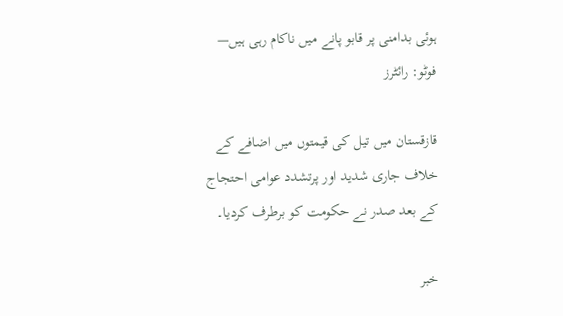ہوئی بدامنی پر قابو پانے میں ناکام رہی ہیں— فوٹو: رائٹرز

قازقستان میں تیل کی قیمتوں میں اضافے کے خلاف جاری شدید اور پرتشدد عوامی احتجاج کے بعد صدر نے حکومت کو برطرف کردیا۔

خبر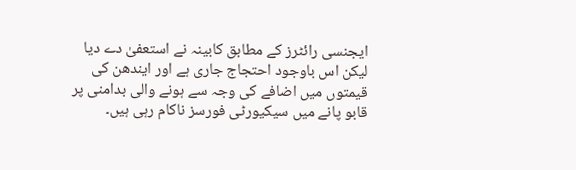ایجنسی رائٹرز کے مطابق کابینہ نے استعفیٰ دے دیا لیکن اس باوجود احتجاج جاری ہے اور ایندھن کی قیمتوں میں اضافے کی وجہ سے ہونے والی بدامنی پر قابو پانے میں سیکیورٹی فورسز ناکام رہی ہیں۔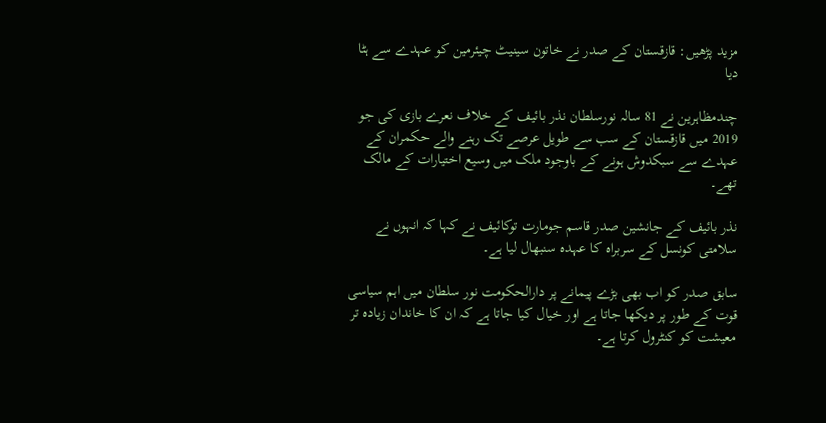مزید پڑھیں: قازقستان کے صدر نے خاتون سینیٹ چیئرمین کو عہدے سے ہٹا دیا

چندمظاہرین نے 81 سالہ نورسلطان نذر بائیف کے خلاف نعرے بازی کی جو 2019 میں قازقستان کے سب سے طویل عرصے تک رہنے والے حکمران کے عہدے سے سبکدوش ہونے کے باوجود ملک میں وسیع اختیارات کے مالک تھے۔

نذر بائیف کے جانشین صدر قاسم جومارت توکائیف نے کہا کہ انہوں نے سلامتی کونسل کے سربراہ کا عہدہ سنبھال لیا ہے۔

سابق صدر کو اب بھی بڑے پیمانے پر دارالحکومت نور سلطان میں اہم سیاسی قوت کے طور پر دیکھا جاتا ہے اور خیال کیا جاتا ہے کہ ان کا خاندان زیادہ تر معیشت کو کنٹرول کرتا ہے۔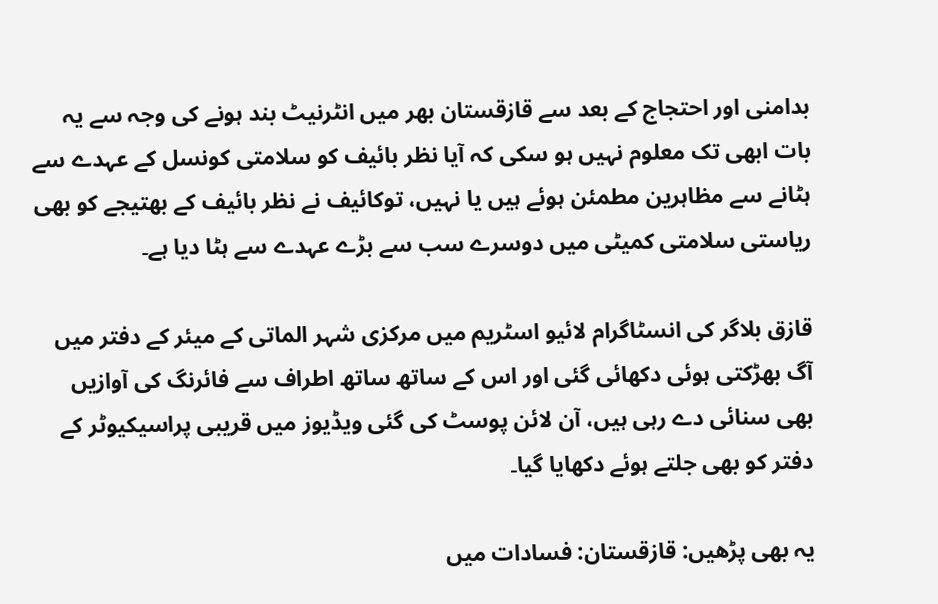بدامنی اور احتجاج کے بعد سے قازقستان بھر میں انٹرنیٹ بند ہونے کی وجہ سے یہ بات ابھی تک معلوم نہیں ہو سکی کہ آیا نظر بائیف کو سلامتی کونسل کے عہدے سے ہٹانے سے مظاہرین مطمئن ہوئے ہیں یا نہیں، توکائیف نے نظر بائیف کے بھتیجے کو بھی ریاستی سلامتی کمیٹی میں دوسرے سب سے بڑے عہدے سے ہٹا دیا ہے۔

قازق بلاگر کی انسٹاگرام لائیو اسٹریم میں مرکزی شہر الماتی کے میئر کے دفتر میں آگ بھڑکتی ہوئی دکھائی گئی اور اس کے ساتھ ساتھ اطراف سے فائرنگ کی آوازیں بھی سنائی دے رہی ہیں، آن لائن پوسٹ کی گئی ویڈیوز میں قریبی پراسیکیوٹر کے دفتر کو بھی جلتے ہوئے دکھایا گیا۔

یہ بھی پڑھیں: قازقستان: فسادات میں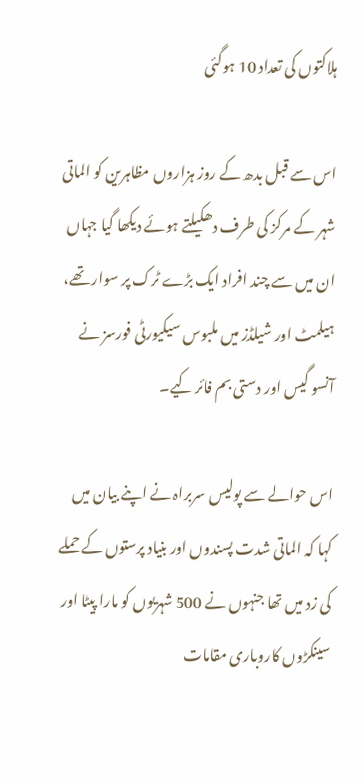ہلاکتوں کی تعداد 10 ہوگئی

اس سے قبل بدھ کے روز ہزاروں مظاہرین کو الماتی شہر کے مرکز کی طرف دھکیلتے ہوئے دیکھا گیا جہاں ان میں سے چند افراد ایک بڑے ٹرک پر سوار تھے، ہیلمٹ اور شیلڈز میں ملبوس سیکیورٹی فورسز نے آنسو گیس اور دستی بم فائر کیے۔

اس حوالے سے پولیس سربراہ نے اپنے بیان میں کہا کہ الماتی شدت پسندوں اور بنیاد پرستوں کے حملے کی زد میں تھا جنہوں نے 500 شہریوں کو مارا پیٹا اور سینکڑوں کاروباری مقامات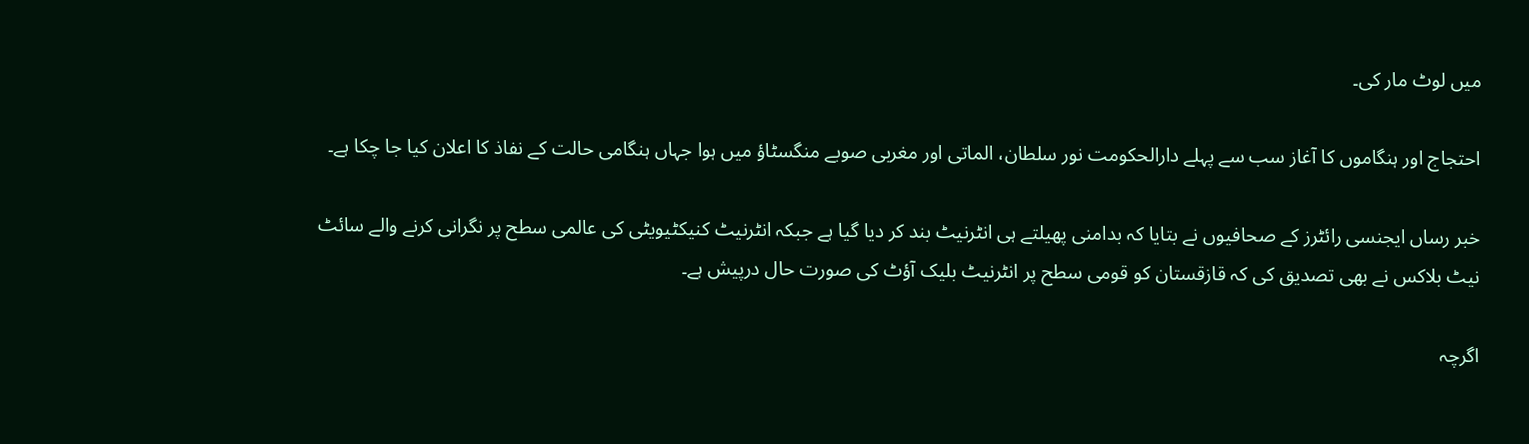میں لوٹ مار کی۔

احتجاج اور ہنگاموں کا آغاز سب سے پہلے دارالحکومت نور سلطان، الماتی اور مغربی صوبے منگسٹاؤ میں ہوا جہاں ہنگامی حالت کے نفاذ کا اعلان کیا جا چکا ہے۔

خبر رساں ایجنسی رائٹرز کے صحافیوں نے بتایا کہ بدامنی پھیلتے ہی انٹرنیٹ بند کر دیا گیا ہے جبکہ انٹرنیٹ کنیکٹیویٹی کی عالمی سطح پر نگرانی کرنے والے سائٹ نیٹ بلاکس نے بھی تصدیق کی کہ قازقستان کو قومی سطح پر انٹرنیٹ بلیک آؤٹ کی صورت حال درپیش ہے۔

اگرچہ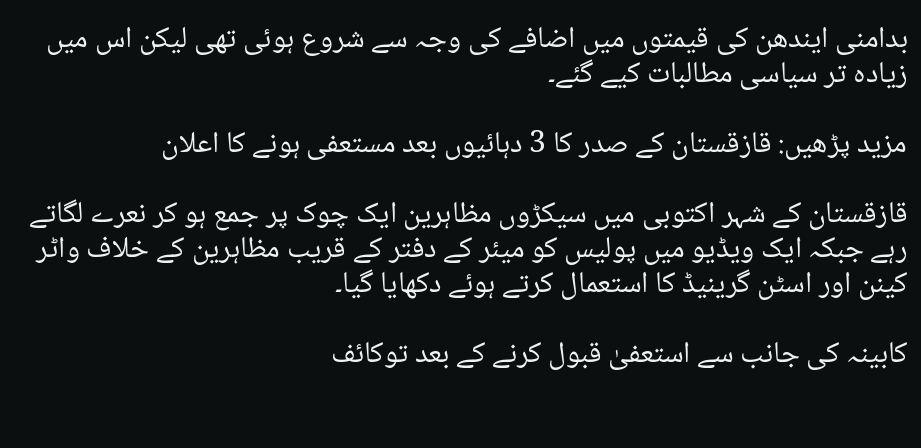بدامنی ایندھن کی قیمتوں میں اضافے کی وجہ سے شروع ہوئی تھی لیکن اس میں زیادہ تر سیاسی مطالبات کیے گئے۔

مزید پڑھیں: قازقستان کے صدر کا 3 دہائیوں بعد مستعفی ہونے کا اعلان

قازقستان کے شہر اکتوبی میں سیکڑوں مظاہرین ایک چوک پر جمع ہو کر نعرے لگاتے رہے جبکہ ایک ویڈیو میں پولیس کو میئر کے دفتر کے قریب مظاہرین کے خلاف واٹر کینن اور اسٹن گرینیڈ کا استعمال کرتے ہوئے دکھایا گیا۔

کابینہ کی جانب سے استعفیٰ قبول کرنے کے بعد توکائف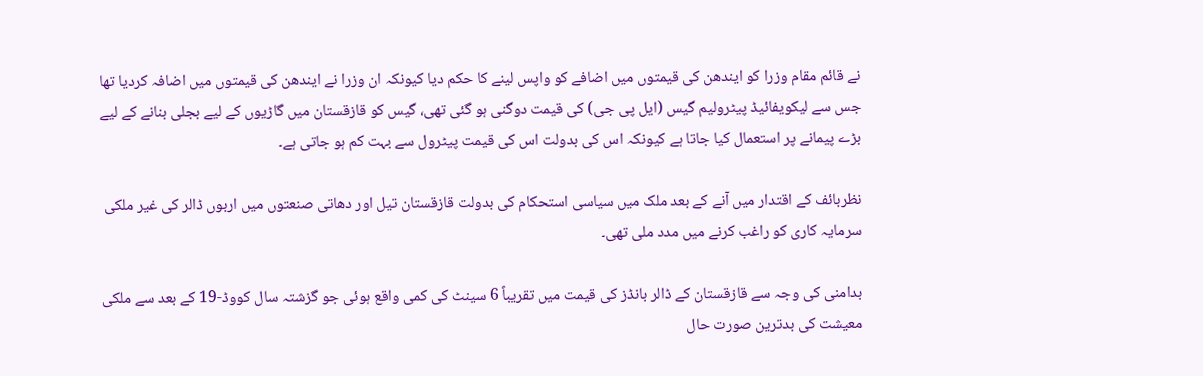نے قائم مقام وزرا کو ایندھن کی قیمتوں میں اضافے کو واپس لینے کا حکم دیا کیونکہ ان وزرا نے ایندھن کی قیمتوں میں اضافہ کردیا تھا جس سے لیکویفائیڈ پیٹرولیم گیس (ایل پی جی) کی قیمت دوگنی ہو گئی تھی، گیس کو قازقستان میں گاڑیوں کے لیے بجلی بنانے کے لیے بڑے پیمانے پر استعمال کیا جاتا ہے کیونکہ اس کی بدولت اس کی قیمت پیٹرول سے بہت کم ہو جاتی ہے۔

نظربائف کے اقتدار میں آنے کے بعد ملک میں سیاسی استحکام کی بدولت قازقستان تیل اور دھاتی صنعتوں میں اربوں ڈالر کی غیر ملکی سرمایہ کاری کو راغب کرنے میں مدد ملی تھی۔

بدامنی کی وجہ سے قازقستان کے ڈالر بانڈز کی قیمت میں تقریباً 6 سینٹ کی کمی واقع ہوئی جو گزشتہ سال کووڈ-19 کے بعد سے ملکی معیشت کی بدترین صورت حال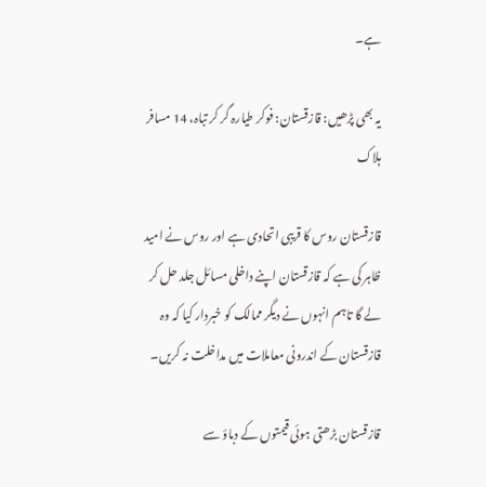ہے۔

یہ بھی پڑھیں: قازقستان: فوکر طیارہ گر کر تباہ، 14 مسافر ہلاک

قازقستان روس کا قریبی اتحادی ہے اور روس نے امید ظاہر کی ہے کہ قازقستان اپنے داخلی مسائل جلد حل کر لے گا تاہم انہوں نے دیگر ممالک کو خبردار کیا کہ وہ قازقستان کے اندرونی معاملات میں مداخلت نہ کریں۔

قازقستان بڑھتی ہوئی قیمتوں کے دباؤ سے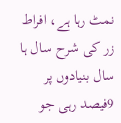نمٹ رہا ہے، افراط زر کی شرح سال ہا سال بنیادوں پر 9فیصد رہی جو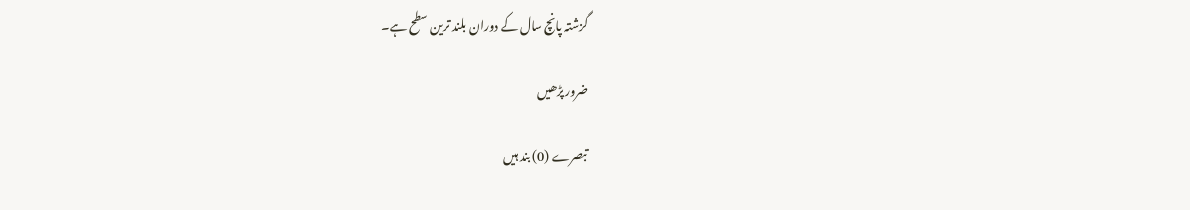گزشتہ پانچ سال کے دوران بلند ترین سطح ہے۔

ضرور پڑھیں

تبصرے (0) بند ہیں